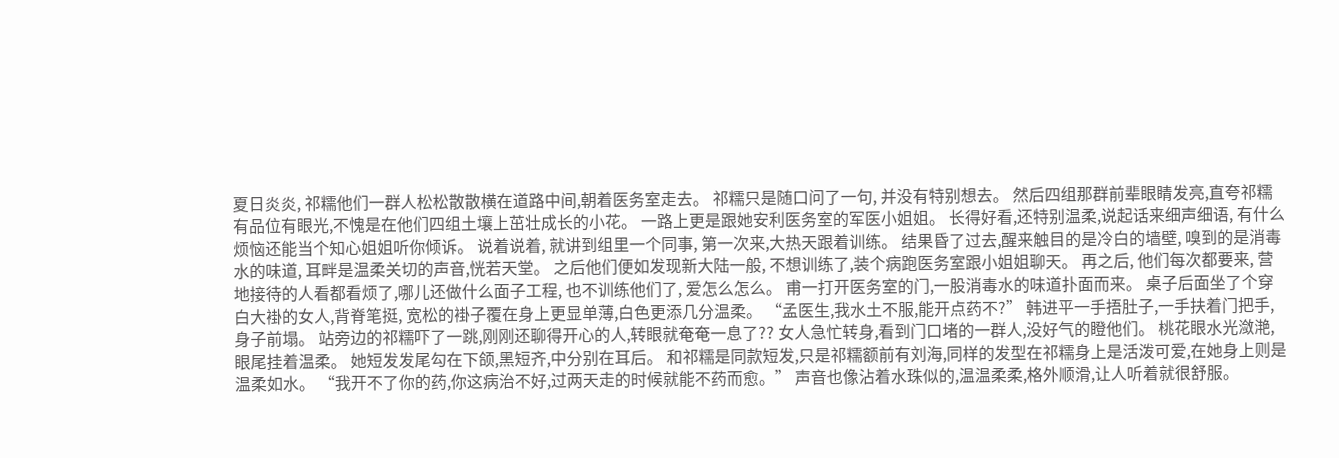夏日炎炎, 祁糯他们一群人松松散散横在道路中间,朝着医务室走去。 祁糯只是随口问了一句, 并没有特别想去。 然后四组那群前辈眼睛发亮,直夸祁糯有品位有眼光,不愧是在他们四组土壤上茁壮成长的小花。 一路上更是跟她安利医务室的军医小姐姐。 长得好看,还特别温柔,说起话来细声细语, 有什么烦恼还能当个知心姐姐听你倾诉。 说着说着, 就讲到组里一个同事, 第一次来,大热天跟着训练。 结果昏了过去,醒来触目的是冷白的墙壁, 嗅到的是消毒水的味道, 耳畔是温柔关切的声音,恍若天堂。 之后他们便如发现新大陆一般, 不想训练了,装个病跑医务室跟小姐姐聊天。 再之后, 他们每次都要来, 营地接待的人看都看烦了,哪儿还做什么面子工程, 也不训练他们了, 爱怎么怎么。 甫一打开医务室的门,一股消毒水的味道扑面而来。 桌子后面坐了个穿白大褂的女人,背脊笔挺, 宽松的褂子覆在身上更显单薄,白色更添几分温柔。 “孟医生,我水土不服,能开点药不?” 韩进平一手捂肚子,一手扶着门把手,身子前塌。 站旁边的祁糯吓了一跳,刚刚还聊得开心的人,转眼就奄奄一息了?? 女人急忙转身,看到门口堵的一群人,没好气的瞪他们。 桃花眼水光潋滟,眼尾挂着温柔。 她短发发尾勾在下颌,黑短齐,中分别在耳后。 和祁糯是同款短发,只是祁糯额前有刘海,同样的发型在祁糯身上是活泼可爱,在她身上则是温柔如水。 “我开不了你的药,你这病治不好,过两天走的时候就能不药而愈。” 声音也像沾着水珠似的,温温柔柔,格外顺滑,让人听着就很舒服。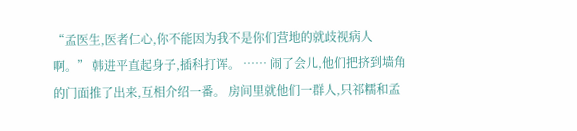“孟医生,医者仁心,你不能因为我不是你们营地的就歧视病人啊。” 韩进平直起身子,插科打诨。 …… 闹了会儿,他们把挤到墙角的门面推了出来,互相介绍一番。 房间里就他们一群人,只祁糯和孟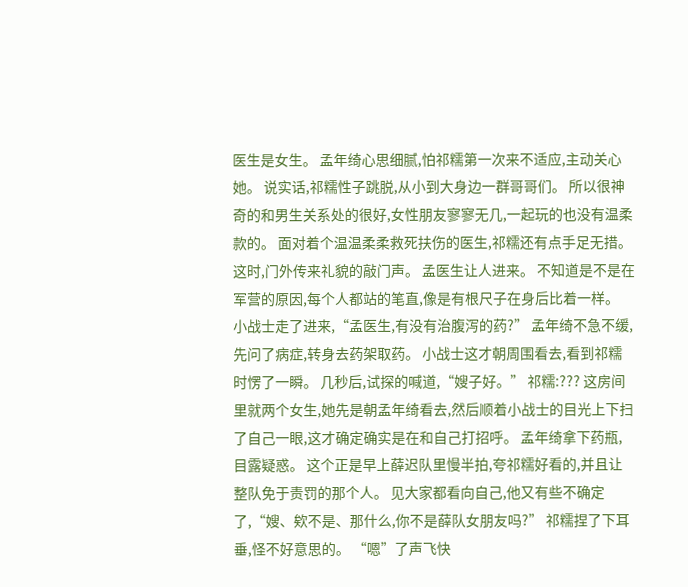医生是女生。 孟年绮心思细腻,怕祁糯第一次来不适应,主动关心她。 说实话,祁糯性子跳脱,从小到大身边一群哥哥们。 所以很神奇的和男生关系处的很好,女性朋友寥寥无几,一起玩的也没有温柔款的。 面对着个温温柔柔救死扶伤的医生,祁糯还有点手足无措。 这时,门外传来礼貌的敲门声。 孟医生让人进来。 不知道是不是在军营的原因,每个人都站的笔直,像是有根尺子在身后比着一样。 小战士走了进来,“孟医生,有没有治腹泻的药?” 孟年绮不急不缓,先问了病症,转身去药架取药。 小战士这才朝周围看去,看到祁糯时愣了一瞬。 几秒后,试探的喊道,“嫂子好。” 祁糯:??? 这房间里就两个女生,她先是朝孟年绮看去,然后顺着小战士的目光上下扫了自己一眼,这才确定确实是在和自己打招呼。 孟年绮拿下药瓶,目露疑惑。 这个正是早上薛迟队里慢半拍,夸祁糯好看的,并且让整队免于责罚的那个人。 见大家都看向自己,他又有些不确定了,“嫂、欸不是、那什么,你不是薛队女朋友吗?” 祁糯捏了下耳垂,怪不好意思的。 “嗯”了声飞快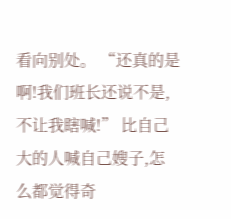看向别处。 “还真的是啊!我们班长还说不是,不让我瞎喊!” 比自己大的人喊自己嫂子,怎么都觉得奇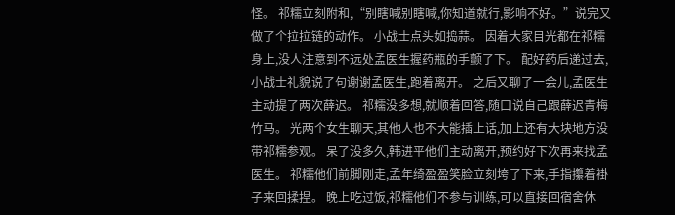怪。 祁糯立刻附和,“别瞎喊别瞎喊,你知道就行,影响不好。”说完又做了个拉拉链的动作。 小战士点头如捣蒜。 因着大家目光都在祁糯身上,没人注意到不远处孟医生握药瓶的手颤了下。 配好药后递过去,小战士礼貌说了句谢谢孟医生,跑着离开。 之后又聊了一会儿,孟医生主动提了两次薛迟。 祁糯没多想,就顺着回答,随口说自己跟薛迟青梅竹马。 光两个女生聊天,其他人也不大能插上话,加上还有大块地方没带祁糯参观。 呆了没多久,韩进平他们主动离开,预约好下次再来找孟医生。 祁糯他们前脚刚走,孟年绮盈盈笑脸立刻垮了下来,手指攥着褂子来回揉捏。 晚上吃过饭,祁糯他们不参与训练,可以直接回宿舍休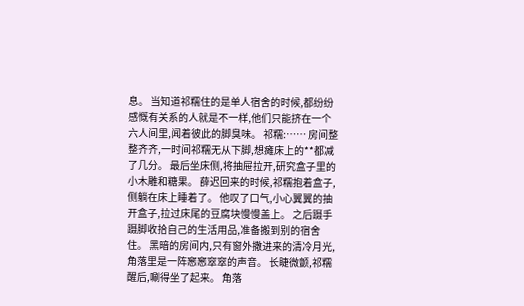息。 当知道祁糯住的是单人宿舍的时候,都纷纷感慨有关系的人就是不一样,他们只能挤在一个六人间里,闻着彼此的脚臭味。 祁糯:…… 房间整整齐齐,一时间祁糯无从下脚,想瘫床上的**都减了几分。 最后坐床侧,将抽屉拉开,研究盒子里的小木雕和糖果。 薛迟回来的时候,祁糯抱着盒子,侧躺在床上睡着了。 他叹了口气,小心翼翼的抽开盒子,拉过床尾的豆腐块慢慢盖上。 之后蹑手蹑脚收拾自己的生活用品,准备搬到别的宿舍住。 黑暗的房间内,只有窗外撒进来的清冷月光,角落里是一阵窸窸窣窣的声音。 长睫微颤,祁糯醒后,唰得坐了起来。 角落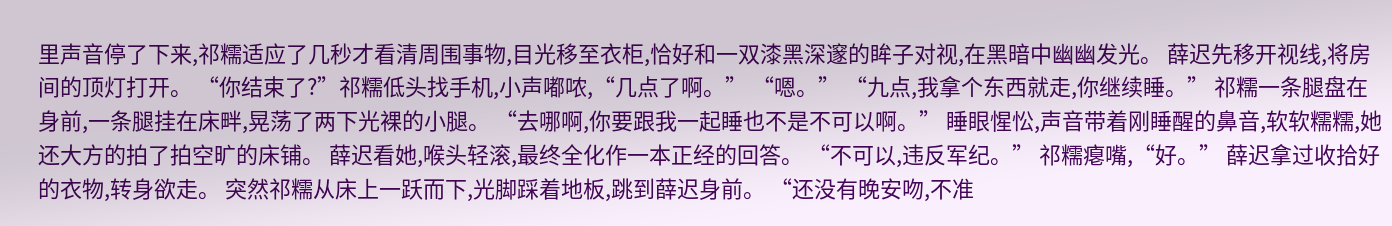里声音停了下来,祁糯适应了几秒才看清周围事物,目光移至衣柜,恰好和一双漆黑深邃的眸子对视,在黑暗中幽幽发光。 薛迟先移开视线,将房间的顶灯打开。 “你结束了?”祁糯低头找手机,小声嘟哝,“几点了啊。” “嗯。” “九点,我拿个东西就走,你继续睡。” 祁糯一条腿盘在身前,一条腿挂在床畔,晃荡了两下光裸的小腿。 “去哪啊,你要跟我一起睡也不是不可以啊。” 睡眼惺忪,声音带着刚睡醒的鼻音,软软糯糯,她还大方的拍了拍空旷的床铺。 薛迟看她,喉头轻滚,最终全化作一本正经的回答。 “不可以,违反军纪。” 祁糯瘪嘴,“好。” 薛迟拿过收拾好的衣物,转身欲走。 突然祁糯从床上一跃而下,光脚踩着地板,跳到薛迟身前。 “还没有晚安吻,不准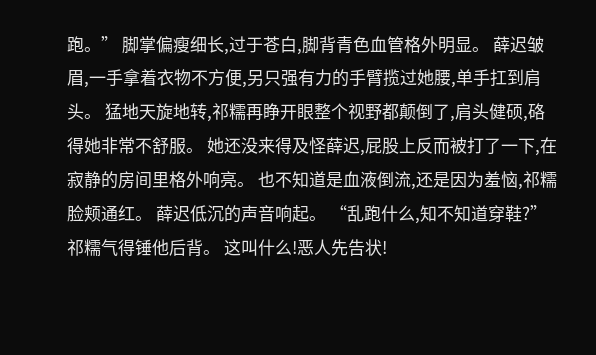跑。” 脚掌偏瘦细长,过于苍白,脚背青色血管格外明显。 薛迟皱眉,一手拿着衣物不方便,另只强有力的手臂揽过她腰,单手扛到肩头。 猛地天旋地转,祁糯再睁开眼整个视野都颠倒了,肩头健硕,硌得她非常不舒服。 她还没来得及怪薛迟,屁股上反而被打了一下,在寂静的房间里格外响亮。 也不知道是血液倒流,还是因为羞恼,祁糯脸颊通红。 薛迟低沉的声音响起。 “乱跑什么,知不知道穿鞋?” 祁糯气得锤他后背。 这叫什么!恶人先告状!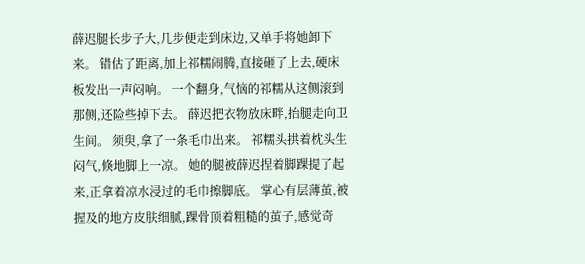薛迟腿长步子大,几步便走到床边,又单手将她卸下来。 错估了距离,加上祁糯闹腾,直接砸了上去,硬床板发出一声闷响。 一个翻身,气恼的祁糯从这侧滚到那侧,还险些掉下去。 薛迟把衣物放床畔,抬腿走向卫生间。 须臾,拿了一条毛巾出来。 祁糯头拱着枕头生闷气,倏地脚上一凉。 她的腿被薛迟捏着脚踝提了起来,正拿着凉水浸过的毛巾擦脚底。 掌心有层薄茧,被握及的地方皮肤细腻,踝骨顶着粗糙的茧子,感觉奇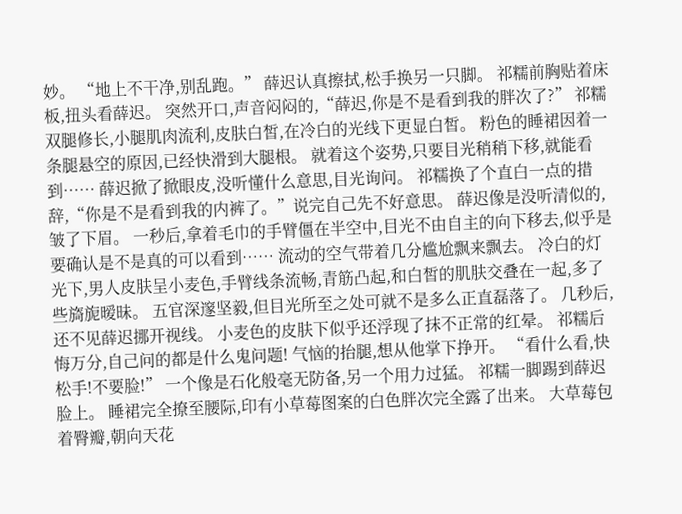妙。 “地上不干净,别乱跑。” 薛迟认真擦拭,松手换另一只脚。 祁糯前胸贴着床板,扭头看薛迟。 突然开口,声音闷闷的,“薛迟,你是不是看到我的胖次了?” 祁糯双腿修长,小腿肌肉流利,皮肤白皙,在冷白的光线下更显白皙。 粉色的睡裙因着一条腿悬空的原因,已经快滑到大腿根。 就着这个姿势,只要目光稍稍下移,就能看到…… 薛迟掀了掀眼皮,没听懂什么意思,目光询问。 祁糯换了个直白一点的措辞,“你是不是看到我的内裤了。”说完自己先不好意思。 薛迟像是没听清似的,皱了下眉。 一秒后,拿着毛巾的手臂僵在半空中,目光不由自主的向下移去,似乎是要确认是不是真的可以看到…… 流动的空气带着几分尴尬飘来飘去。 冷白的灯光下,男人皮肤呈小麦色,手臂线条流畅,青筋凸起,和白皙的肌肤交叠在一起,多了些旖旎暧昧。 五官深邃坚毅,但目光所至之处可就不是多么正直磊落了。 几秒后,还不见薛迟挪开视线。 小麦色的皮肤下似乎还浮现了抹不正常的红晕。 祁糯后悔万分,自己问的都是什么鬼问题! 气恼的抬腿,想从他掌下挣开。 “看什么看,快松手!不要脸!” 一个像是石化般毫无防备,另一个用力过猛。 祁糯一脚踢到薛迟脸上。 睡裙完全撩至腰际,印有小草莓图案的白色胖次完全露了出来。 大草莓包着臀瓣,朝向天花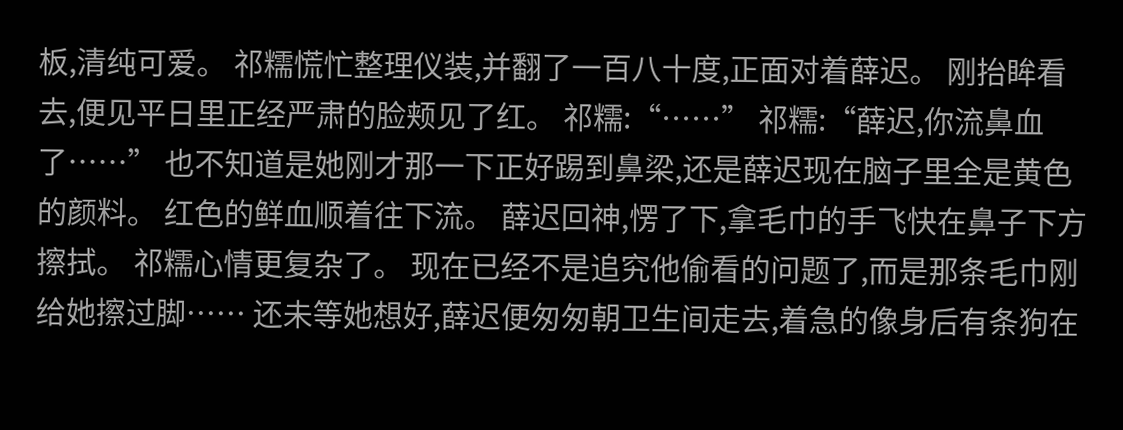板,清纯可爱。 祁糯慌忙整理仪装,并翻了一百八十度,正面对着薛迟。 刚抬眸看去,便见平日里正经严肃的脸颊见了红。 祁糯:“……” 祁糯:“薛迟,你流鼻血了……” 也不知道是她刚才那一下正好踢到鼻梁,还是薛迟现在脑子里全是黄色的颜料。 红色的鲜血顺着往下流。 薛迟回神,愣了下,拿毛巾的手飞快在鼻子下方擦拭。 祁糯心情更复杂了。 现在已经不是追究他偷看的问题了,而是那条毛巾刚给她擦过脚…… 还未等她想好,薛迟便匆匆朝卫生间走去,着急的像身后有条狗在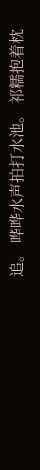追。 哗哗水声拍打水池。 祁糯抱着枕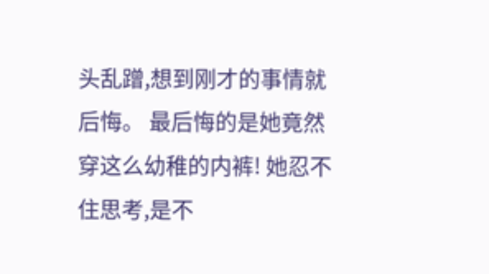头乱蹭,想到刚才的事情就后悔。 最后悔的是她竟然穿这么幼稚的内裤! 她忍不住思考,是不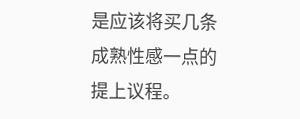是应该将买几条成熟性感一点的提上议程。